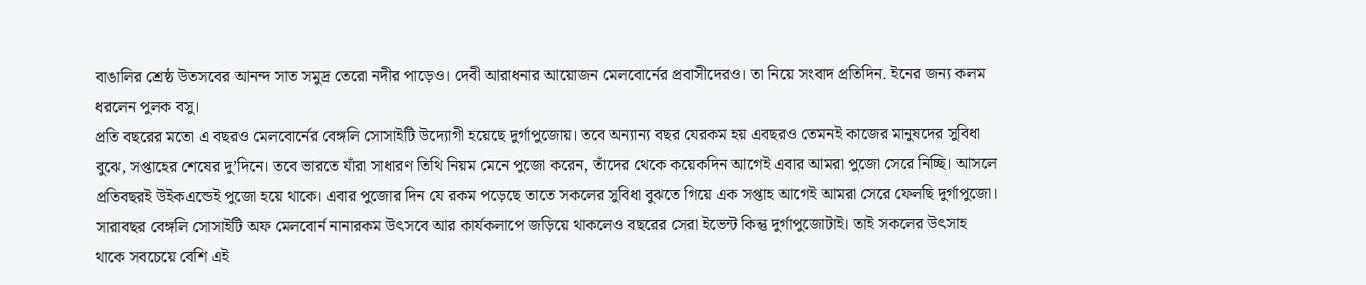বাঙালির শ্রেষ্ঠ উতসবের আনন্দ সাত সমুদ্র তেরো নদীর পাড়েও। দেবী আরাধনার আয়োজন মেলবোর্নের প্রবাসীদেরও। তা নিয়ে সংবাদ প্রতিদিন. ইনের জন্য কলম ধরলেন পুলক বসু।
প্রতি বছরের মতো এ বছরও মেলবোর্নের বেঙ্গলি সোসাইটি উদ্যোগী হয়েছে দুর্গাপুজোয়। তবে অন্যান্য বছর যেরকম হয় এবছরও তেমনই কাজের মানুষদের সুবিধা বুঝে, সপ্তাহের শেষের দু’দিনে। তবে ভারতে যাঁরা সাধারণ তিথি নিয়ম মেনে পুজো করেন, তাঁদের থেকে কয়েকদিন আগেই এবার আমরা পুজো সেরে নিচ্ছি। আসলে প্রতিবছরই উইকএন্ডেই পুজো হয়ে থাকে। এবার পুজোর দিন যে রকম পড়েছে তাতে সকলের সুবিধা বুঝতে গিয়ে এক সপ্তাহ আগেই আমরা সেরে ফেলছি দুর্গাপুজো। সারাবছর বেঙ্গলি সোসাইটি অফ মেলবোর্ন নানারকম উৎসবে আর কার্যকলাপে জড়িয়ে থাকলেও বছরের সেরা ইভেন্ট কিন্তু দুর্গাপুজোটাই। তাই সকলের উৎসাহ থাকে সবচেয়ে বেশি এই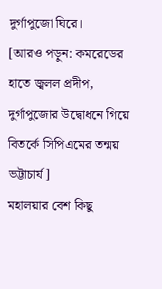দুর্গাপুজো ঘিরে।
[আরও পড়ুন: কমরেডের হাতে জ্বলল প্রদীপ, দুর্গাপুজোর উদ্বোধনে গিয়ে বিতর্কে সিপিএমের তন্ময় ভট্টাচার্য]
মহালয়ার বেশ কিছু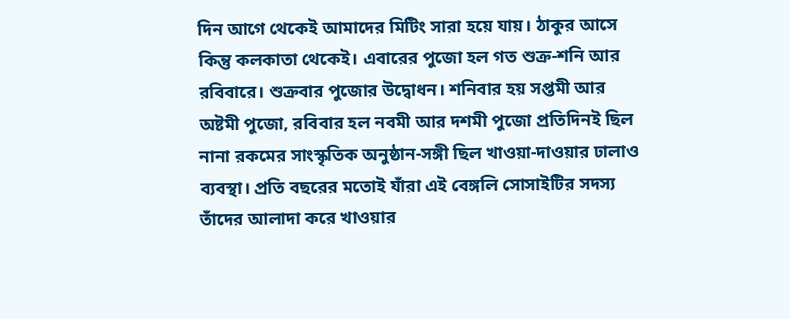দিন আগে থেকেই আমাদের মিটিং সারা হয়ে যায়। ঠাকুর আসে কিন্তু কলকাতা থেকেই। এবারের পুজো হল গত শুক্র-শনি আর রবিবারে। শুক্রবার পুজোর উদ্বোধন। শনিবার হয় সপ্তমী আর অষ্টমী পুজো, রবিবার হল নবমী আর দশমী পুজো প্রতিদিনই ছিল নানা রকমের সাংস্কৃতিক অনুষ্ঠান-সঙ্গী ছিল খাওয়া-দাওয়ার ঢালাও ব্যবস্থা। প্রতি বছরের মতোই যাঁরা এই বেঙ্গলি সোসাইটির সদস্য তাঁদের আলাদা করে খাওয়ার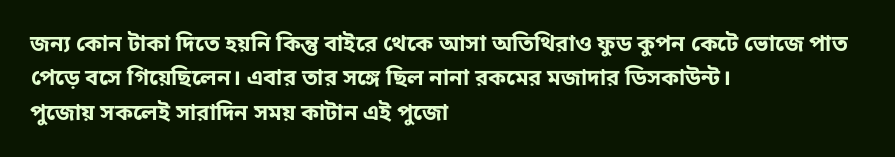জন্য কোন টাকা দিতে হয়নি কিন্তু বাইরে থেকে আসা অতিথিরাও ফুড কুপন কেটে ভোজে পাত পেড়ে বসে গিয়েছিলেন। এবার তার সঙ্গে ছিল নানা রকমের মজাদার ডিসকাউন্ট।
পুজোয় সকলেই সারাদিন সময় কাটান এই পুজো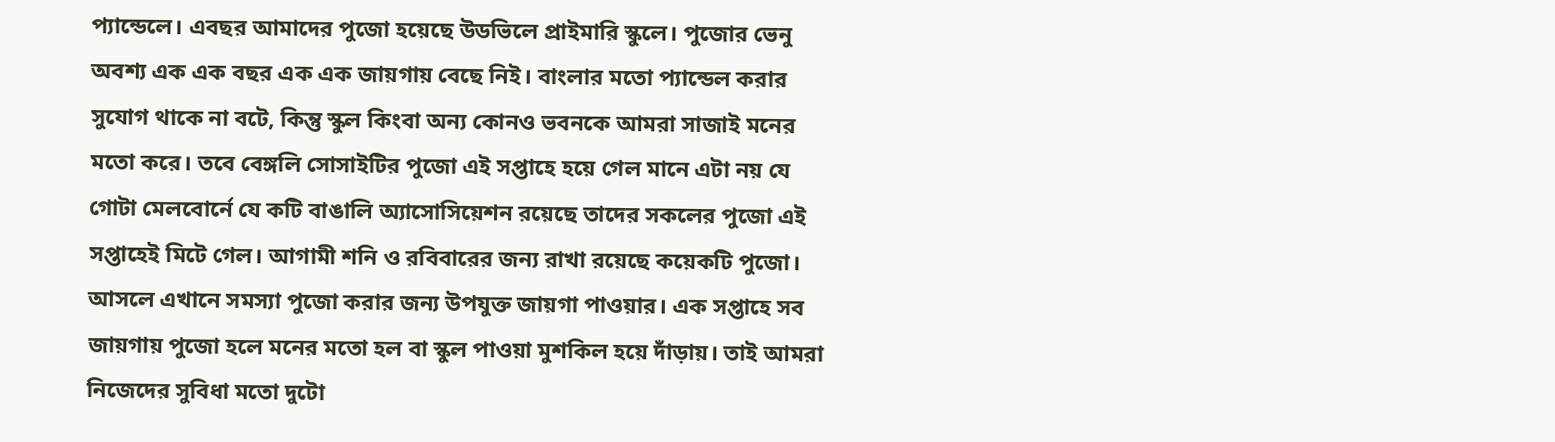প্যান্ডেলে। এবছর আমাদের পুজো হয়েছে উডভিলে প্রাইমারি স্কুলে। পুজোর ভেনু অবশ্য এক এক বছর এক এক জায়গায় বেছে নিই। বাংলার মতো প্যান্ডেল করার সুযোগ থাকে না বটে, কিন্তু স্কুল কিংবা অন্য কোনও ভবনকে আমরা সাজাই মনের মতো করে। তবে বেঙ্গলি সোসাইটির পুজো এই সপ্তাহে হয়ে গেল মানে এটা নয় যে গোটা মেলবোর্নে যে কটি বাঙালি অ্যাসোসিয়েশন রয়েছে তাদের সকলের পুজো এই সপ্তাহেই মিটে গেল। আগামী শনি ও রবিবারের জন্য রাখা রয়েছে কয়েকটি পুজো। আসলে এখানে সমস্যা পুজো করার জন্য উপযুক্ত জায়গা পাওয়ার। এক সপ্তাহে সব জায়গায় পুজো হলে মনের মতো হল বা স্কুল পাওয়া মুশকিল হয়ে দাঁড়ায়। তাই আমরা নিজেদের সুবিধা মতো দুটো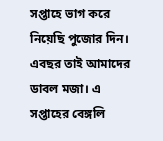সপ্তাহে ভাগ করে নিয়েছি পুজোর দিন। এবছর তাই আমাদের ডাবল মজা। এ সপ্তাহের বেঙ্গলি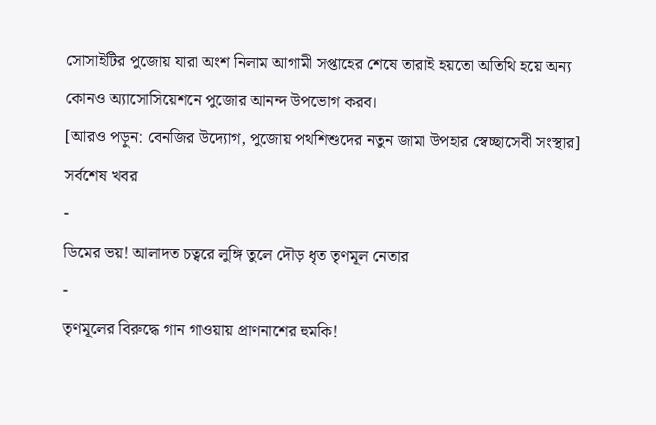সোসাইটির পুজোয় যারা অংশ নিলাম আগামী সপ্তাহের শেষে তারাই হয়তো অতিথি হয়ে অন্য কোনও অ্যাসোসিয়েশনে পুজোর আনন্দ উপভোগ করব।
[আরও পড়ুন: বেনজির উদ্যোগ, পুজোয় পথশিশুদের নতুন জামা উপহার স্বেচ্ছাসেবী সংস্থার]
সর্বশেষ খবর
-
ডিমের ভয়! আলাদত চত্বরে লুঙ্গি তুলে দৌড় ধৃত তৃণমূল নেতার
-
তৃণমূলের বিরুদ্ধে গান গাওয়ায় প্রাণনাশের হুমকি!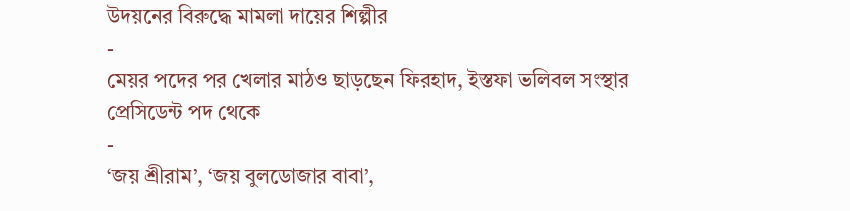উদয়নের বিরুদ্ধে মামলা দায়ের শিল্পীর
-
মেয়র পদের পর খেলার মাঠও ছাড়ছেন ফিরহাদ, ইস্তফা ভলিবল সংস্থার প্রেসিডেন্ট পদ থেকে
-
‘জয় শ্রীরাম’, ‘জয় বুলডোজার বাবা’,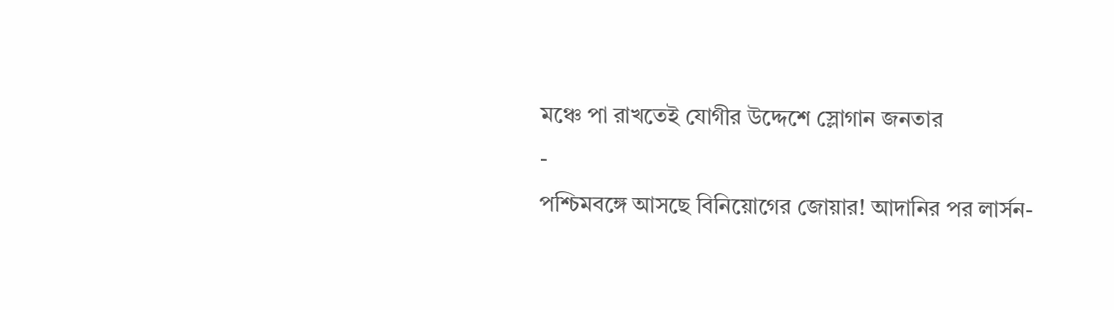মঞ্চে পা রাখতেই যোগীর উদ্দেশে স্লোগান জনতার
-
পশ্চিমবঙ্গে আসছে বিনিয়োগের জোয়ার! আদানির পর লার্সন-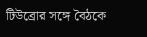টিউব্রোর সঙ্গে বৈঠকে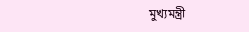মুখ্যমন্ত্রী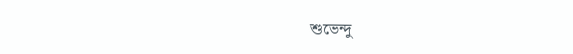শুভেন্দু